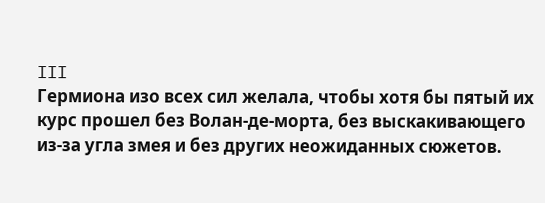III
Гермиона изо всех сил желала, чтобы хотя бы пятый их курс прошел без Волан-де-морта, без выскакивающего из-за угла змея и без других неожиданных сюжетов.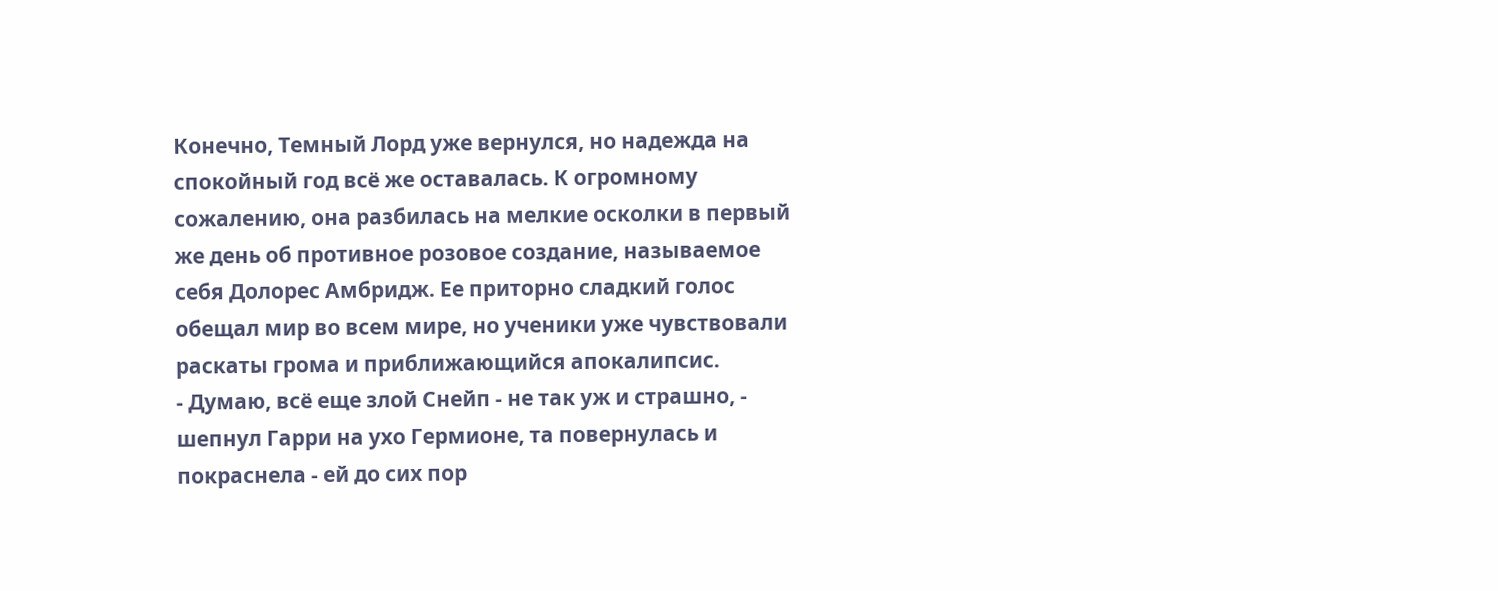Конечно, Темный Лорд уже вернулся, но надежда на спокойный год всё же оставалась. К огромному сожалению, она разбилась на мелкие осколки в первый же день об противное розовое создание, называемое себя Долорес Амбридж. Ее приторно сладкий голос обещал мир во всем мире, но ученики уже чувствовали раскаты грома и приближающийся апокалипсис.
- Думаю, всё еще злой Снейп - не так уж и страшно, - шепнул Гарри на ухо Гермионе, та повернулась и покраснела - ей до сих пор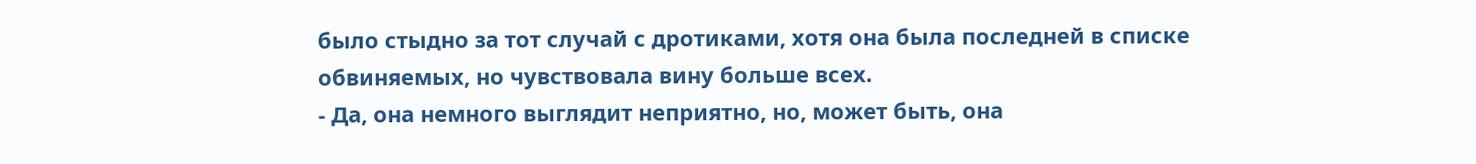было стыдно за тот случай с дротиками, хотя она была последней в списке обвиняемых, но чувствовала вину больше всех.
- Да, она немного выглядит неприятно, но, может быть, она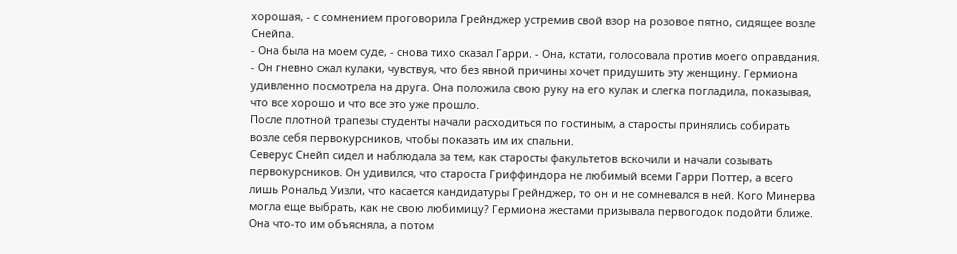хорошая, - с сомнением проговорила Грейнджер устремив свой взор на розовое пятно, сидящее возле Снейпа.
- Она была на моем суде, - снова тихо сказал Гарри. - Она, кстати, голосовала против моего оправдания. - Он гневно сжал кулаки, чувствуя, что без явной причины хочет придушить эту женщину. Гермиона удивленно посмотрела на друга. Она положила свою руку на его кулак и слегка погладила, показывая, что все хорошо и что все это уже прошло.
После плотной трапезы студенты начали расходиться по гостиным, а старосты принялись собирать возле себя первокурсников, чтобы показать им их спальни.
Северус Снейп сидел и наблюдала за тем, как старосты факультетов вскочили и начали созывать первокурсников. Он удивился, что староста Гриффиндора не любимый всеми Гарри Поттер, а всего лишь Рональд Уизли, что касается кандидатуры Грейнджер, то он и не сомневался в ней. Кого Минерва могла еще выбрать, как не свою любимицу? Гермиона жестами призывала первогодок подойти ближе. Она что-то им объясняла, а потом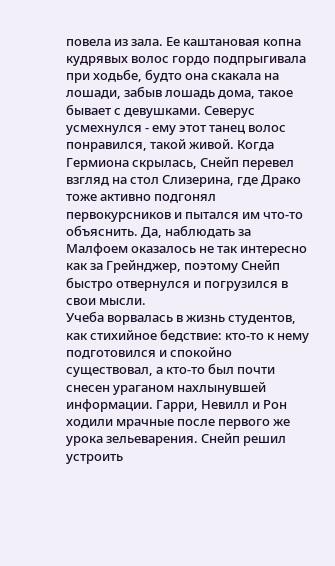повела из зала. Ее каштановая копна кудрявых волос гордо подпрыгивала при ходьбе, будто она скакала на лошади, забыв лошадь дома, такое бывает с девушками. Северус усмехнулся - ему этот танец волос понравился, такой живой. Когда Гермиона скрылась, Снейп перевел взгляд на стол Слизерина, где Драко тоже активно подгонял первокурсников и пытался им что-то объяснить. Да, наблюдать за Малфоем оказалось не так интересно как за Грейнджер, поэтому Снейп быстро отвернулся и погрузился в свои мысли.
Учеба ворвалась в жизнь студентов, как стихийное бедствие: кто-то к нему подготовился и спокойно существовал, а кто-то был почти снесен ураганом нахлынувшей информации. Гарри, Невилл и Рон ходили мрачные после первого же урока зельеварения. Снейп решил устроить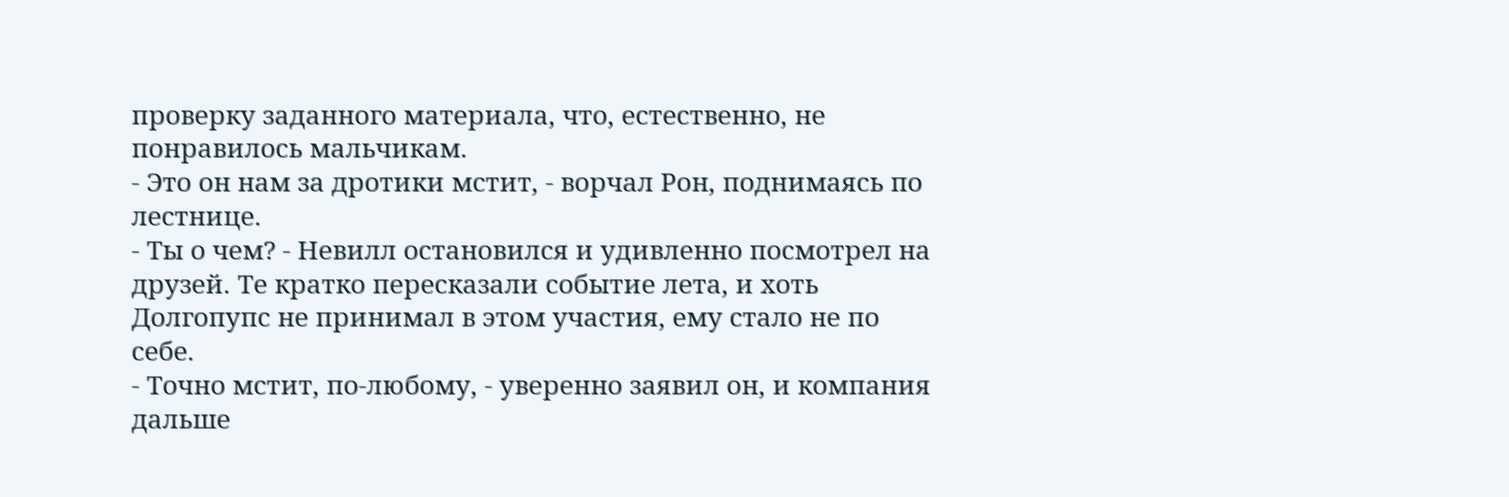проверку заданного материала, что, естественно, не понравилось мальчикам.
- Это он нам за дротики мстит, - ворчал Рон, поднимаясь по лестнице.
- Ты о чем? - Невилл остановился и удивленно посмотрел на друзей. Те кратко пересказали событие лета, и хоть Долгопупс не принимал в этом участия, ему стало не по себе.
- Точно мстит, по-любому, - уверенно заявил он, и компания дальше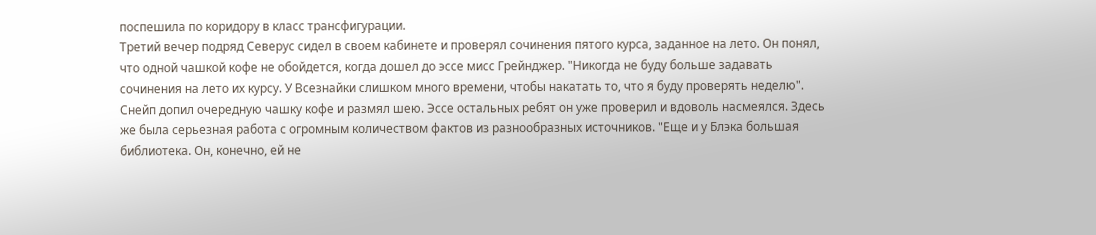поспешила по коридору в класс трансфигурации.
Третий вечер подряд Северус сидел в своем кабинете и проверял сочинения пятого курса, заданное на лето. Он понял, что одной чашкой кофе не обойдется, когда дошел до эссе мисс Грейнджер. "Никогда не буду больше задавать сочинения на лето их курсу. У Всезнайки слишком много времени, чтобы накатать то, что я буду проверять неделю". Снейп допил очередную чашку кофе и размял шею. Эссе остальных ребят он уже проверил и вдоволь насмеялся. Здесь же была серьезная работа с огромным количеством фактов из разнообразных источников. "Еще и у Блэка большая библиотека. Он, конечно, ей не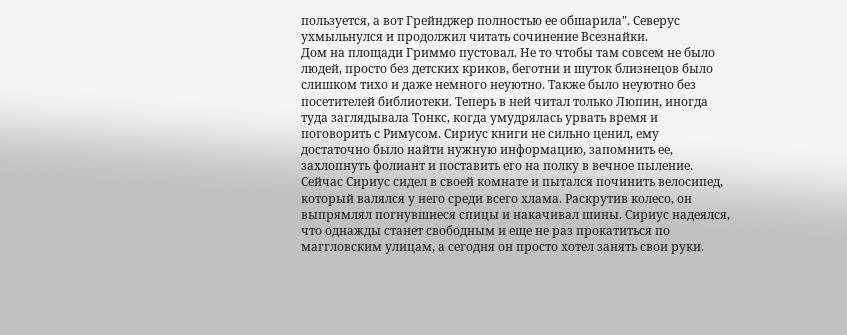пользуется, а вот Грейнджер полностью ее обшарила". Северус ухмыльнулся и продолжил читать сочинение Всезнайки.
Дом на площади Гриммо пустовал. Не то чтобы там совсем не было людей, просто без детских криков, беготни и шуток близнецов было слишком тихо и даже немного неуютно. Также было неуютно без посетителей библиотеки. Теперь в ней читал только Люпин, иногда туда заглядывала Тонкс, когда умудрялась урвать время и поговорить с Римусом. Сириус книги не сильно ценил, ему достаточно было найти нужную информацию, запомнить ее, захлопнуть фолиант и поставить его на полку в вечное пыление.
Сейчас Сириус сидел в своей комнате и пытался починить велосипед, который валялся у него среди всего хлама. Раскрутив колесо, он выпрямлял погнувшиеся спицы и накачивал шины. Сириус надеялся, что однажды станет свободным и еще не раз прокатиться по маггловским улицам, а сегодня он просто хотел занять свои руки.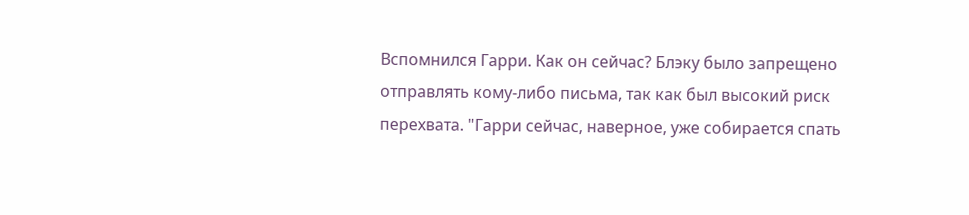Вспомнился Гарри. Как он сейчас? Блэку было запрещено отправлять кому-либо письма, так как был высокий риск перехвата. "Гарри сейчас, наверное, уже собирается спать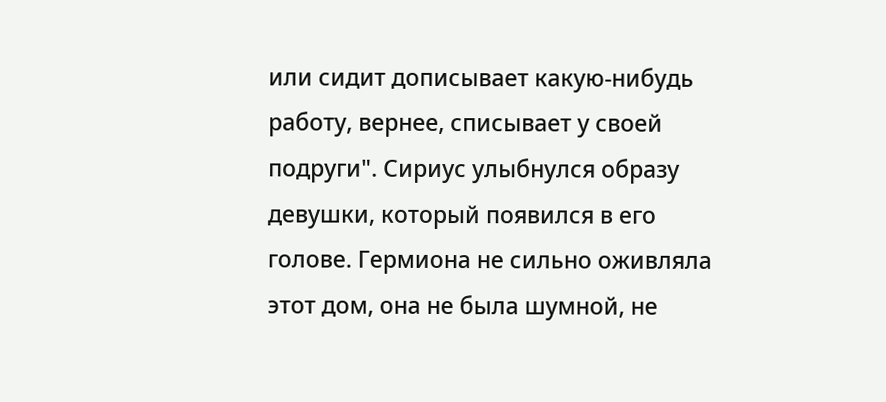или сидит дописывает какую-нибудь работу, вернее, списывает у своей подруги". Сириус улыбнулся образу девушки, который появился в его голове. Гермиона не сильно оживляла этот дом, она не была шумной, не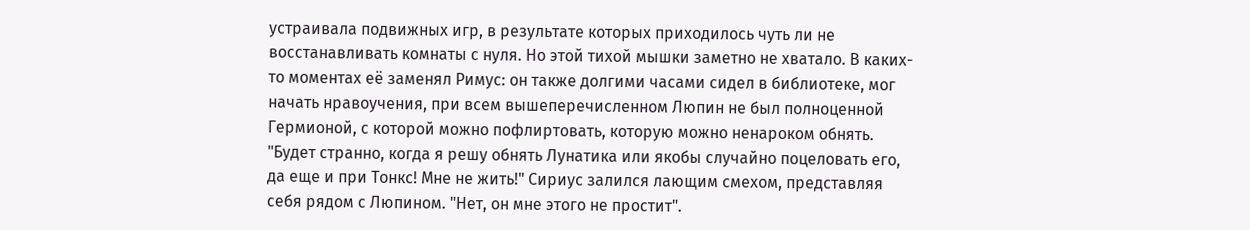устраивала подвижных игр, в результате которых приходилось чуть ли не восстанавливать комнаты с нуля. Но этой тихой мышки заметно не хватало. В каких-то моментах её заменял Римус: он также долгими часами сидел в библиотеке, мог начать нравоучения, при всем вышеперечисленном Люпин не был полноценной Гермионой, с которой можно пофлиртовать, которую можно ненароком обнять. "Будет странно, когда я решу обнять Лунатика или якобы случайно поцеловать его, да еще и при Тонкс! Мне не жить!" Сириус залился лающим смехом, представляя себя рядом с Люпином. "Нет, он мне этого не простит".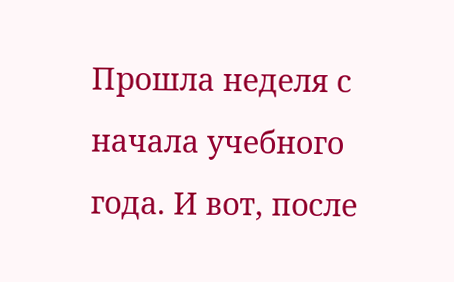Прошла неделя с начала учебного года. И вот, после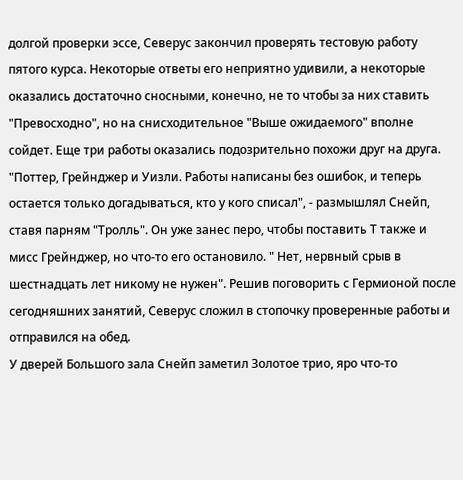долгой проверки эссе, Северус закончил проверять тестовую работу пятого курса. Некоторые ответы его неприятно удивили, а некоторые оказались достаточно сносными, конечно, не то чтобы за них ставить "Превосходно", но на снисходительное "Выше ожидаемого" вполне сойдет. Еще три работы оказались подозрительно похожи друг на друга. "Поттер, Грейнджер и Уизли. Работы написаны без ошибок, и теперь остается только догадываться, кто у кого списал", - размышлял Снейп, ставя парням "Тролль". Он уже занес перо, чтобы поставить Т также и мисс Грейнджер, но что-то его остановило. " Нет, нервный срыв в шестнадцать лет никому не нужен". Решив поговорить с Гермионой после сегодняшних занятий, Северус сложил в стопочку проверенные работы и отправился на обед.
У дверей Большого зала Снейп заметил Золотое трио, яро что-то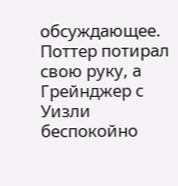обсуждающее. Поттер потирал свою руку, а Грейнджер с Уизли беспокойно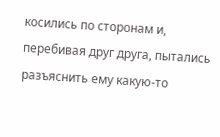косились по сторонам и, перебивая друг друга, пытались разъяснить ему какую-то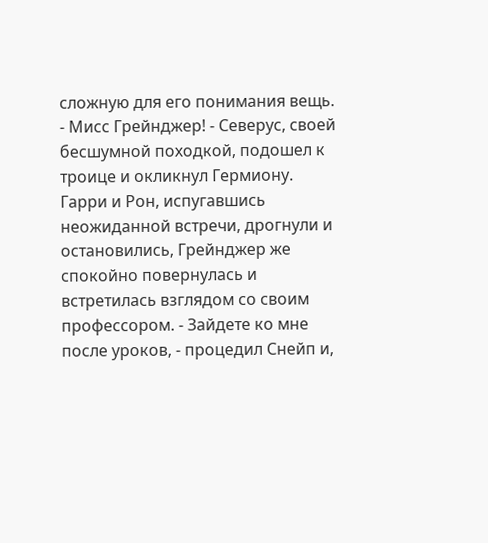сложную для его понимания вещь.
- Мисс Грейнджер! - Северус, своей бесшумной походкой, подошел к троице и окликнул Гермиону. Гарри и Рон, испугавшись неожиданной встречи, дрогнули и остановились, Грейнджер же спокойно повернулась и встретилась взглядом со своим профессором. - Зайдете ко мне после уроков, - процедил Снейп и,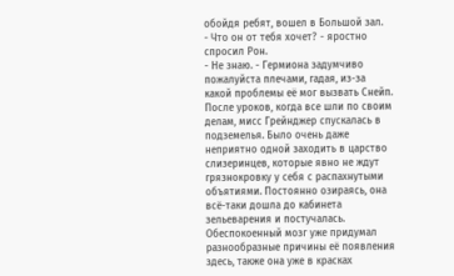обойдя ребят, вошел в Большой зал.
- Что он от тебя хочет? - яростно спросил Рон.
- Не знаю. - Гермиона задумчиво пожалуйста плечами, гадая, из-за какой проблемы её мог вызвать Снейп.
После уроков, когда все шли по своим делам, мисс Грейнджер спускалась в подземелья. Было очень даже неприятно одной заходить в царство слизеринцев, которые явно не ждут грязнокровку у себя с распахнутыми объятиями. Постоянно озираясь, она всё-таки дошла до кабинета зельеварения и постучалась. Обеспокоенный мозг уже придумал разнообразные причины её появления здесь, также она уже в красках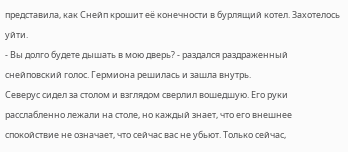представила, как Снейп крошит её конечности в бурлящий котел. Захотелось уйти.
- Вы долго будете дышать в мою дверь? - раздался раздраженный снейповский голос. Гермиона решилась и зашла внутрь.
Северус сидел за столом и взглядом сверлил вошедшую. Его руки расслабленно лежали на столе, но каждый знает, что его внешнее спокойствие не означает, что сейчас вас не убьют. Только сейчас,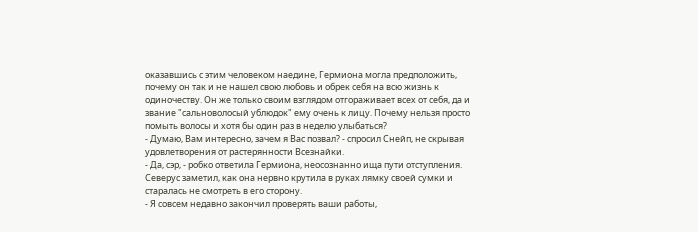оказавшись с этим человеком наедине, Гермиона могла предположить, почему он так и не нашел свою любовь и обрек себя на всю жизнь к одиночеству. Он же только своим взглядом отгораживает всех от себя, да и звание "сальноволосый ублюдок" ему очень к лицу. Почему нельзя просто помыть волосы и хотя бы один раз в неделю улыбаться?
- Думаю, Вам интересно, зачем я Вас позвал? - спросил Снейп, не скрывая удовлетворения от растерянности Всезнайки.
- Да, сэр, - робко ответила Гермиона, неосознанно ища пути отступления.
Северус заметил, как она нервно крутила в руках лямку своей сумки и старалась не смотреть в его сторону.
- Я совсем недавно закончил проверять ваши работы,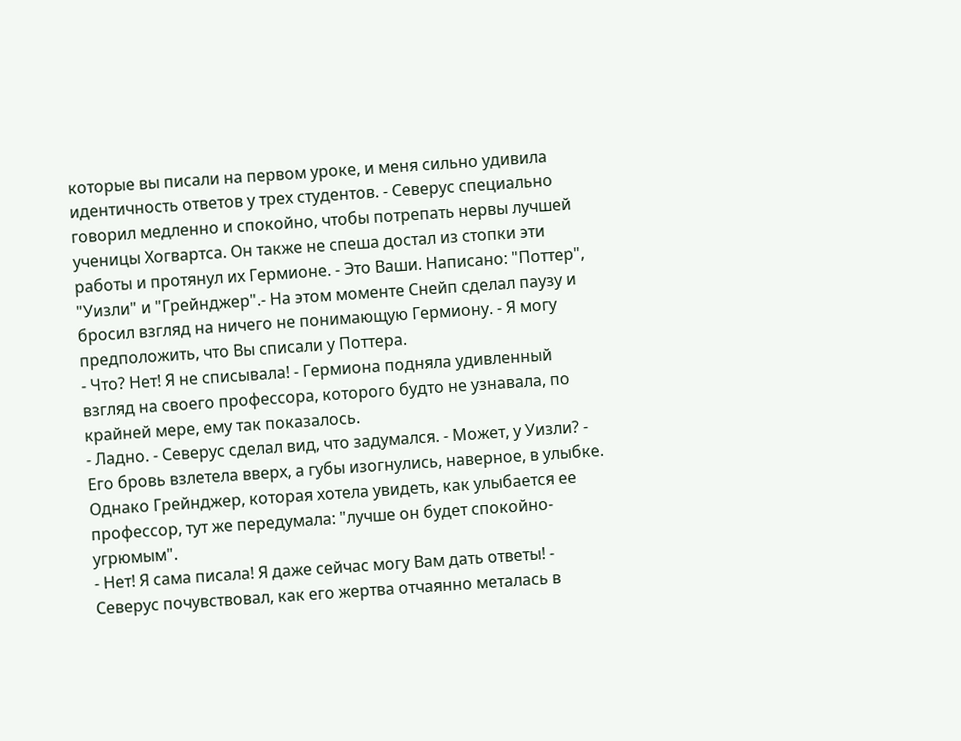которые вы писали на первом уроке, и меня сильно удивила идентичность ответов у трех студентов. - Северус специально говорил медленно и спокойно, чтобы потрепать нервы лучшей ученицы Хогвартса. Он также не спеша достал из стопки эти работы и протянул их Гермионе. - Это Ваши. Написано: "Поттер", "Уизли" и "Грейнджер".- На этом моменте Снейп сделал паузу и бросил взгляд на ничего не понимающую Гермиону. - Я могу предположить, что Вы списали у Поттера.
- Что? Нет! Я не списывала! - Гермиона подняла удивленный взгляд на своего профессора, которого будто не узнавала, по крайней мере, ему так показалось.
- Ладно. - Северус сделал вид, что задумался. - Может, у Уизли? - Его бровь взлетела вверх, а губы изогнулись, наверное, в улыбке. Однако Грейнджер, которая хотела увидеть, как улыбается ее профессор, тут же передумала: "лучше он будет спокойно-угрюмым".
- Нет! Я сама писала! Я даже сейчас могу Вам дать ответы! - Северус почувствовал, как его жертва отчаянно металась в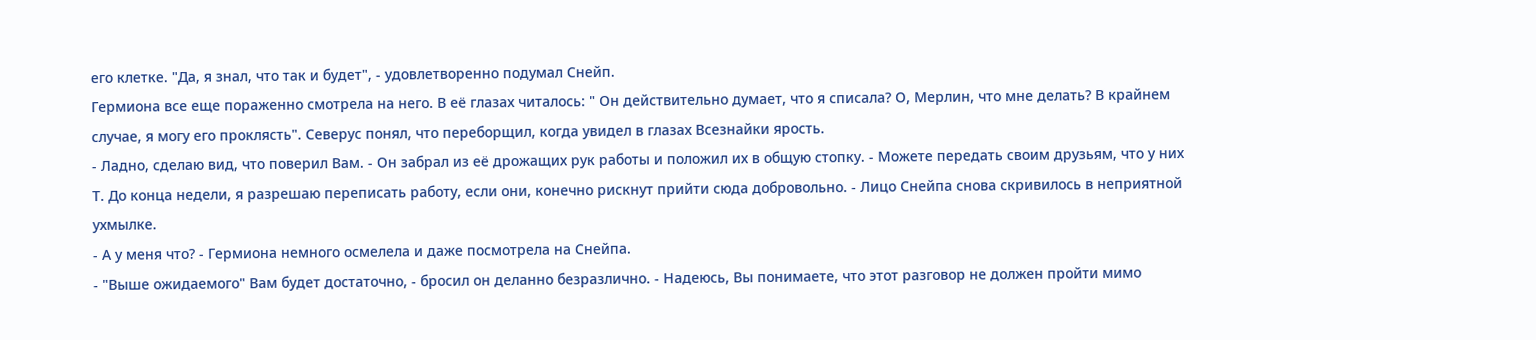его клетке. "Да, я знал, что так и будет", - удовлетворенно подумал Снейп.
Гермиона все еще пораженно смотрела на него. В её глазах читалось: " Он действительно думает, что я списала? О, Мерлин, что мне делать? В крайнем случае, я могу его проклясть". Северус понял, что переборщил, когда увидел в глазах Всезнайки ярость.
- Ладно, сделаю вид, что поверил Вам. - Он забрал из её дрожащих рук работы и положил их в общую стопку. - Можете передать своим друзьям, что у них Т. До конца недели, я разрешаю переписать работу, если они, конечно рискнут прийти сюда добровольно. - Лицо Снейпа снова скривилось в неприятной ухмылке.
- А у меня что? - Гермиона немного осмелела и даже посмотрела на Снейпа.
- "Выше ожидаемого" Вам будет достаточно, - бросил он деланно безразлично. - Надеюсь, Вы понимаете, что этот разговор не должен пройти мимо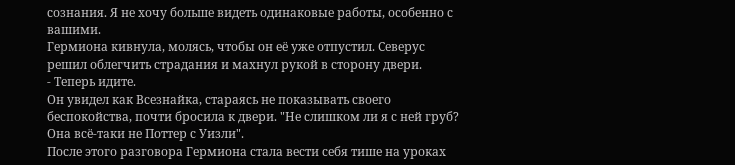сознания. Я не хочу больше видеть одинаковые работы, особенно с вашими.
Гермиона кивнула, молясь, чтобы он её уже отпустил. Северус решил облегчить страдания и махнул рукой в сторону двери.
- Теперь идите.
Он увидел как Всезнайка, стараясь не показывать своего беспокойства, почти бросила к двери. "Не слишком ли я с ней груб? Она всё-таки не Поттер с Уизли".
После этого разговора Гермиона стала вести себя тише на уроках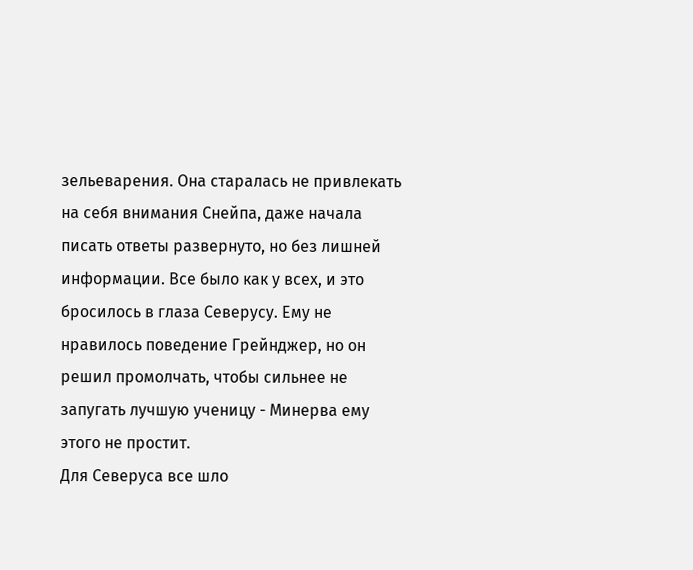зельеварения. Она старалась не привлекать на себя внимания Снейпа, даже начала писать ответы развернуто, но без лишней информации. Все было как у всех, и это бросилось в глаза Северусу. Ему не нравилось поведение Грейнджер, но он решил промолчать, чтобы сильнее не запугать лучшую ученицу - Минерва ему этого не простит.
Для Северуса все шло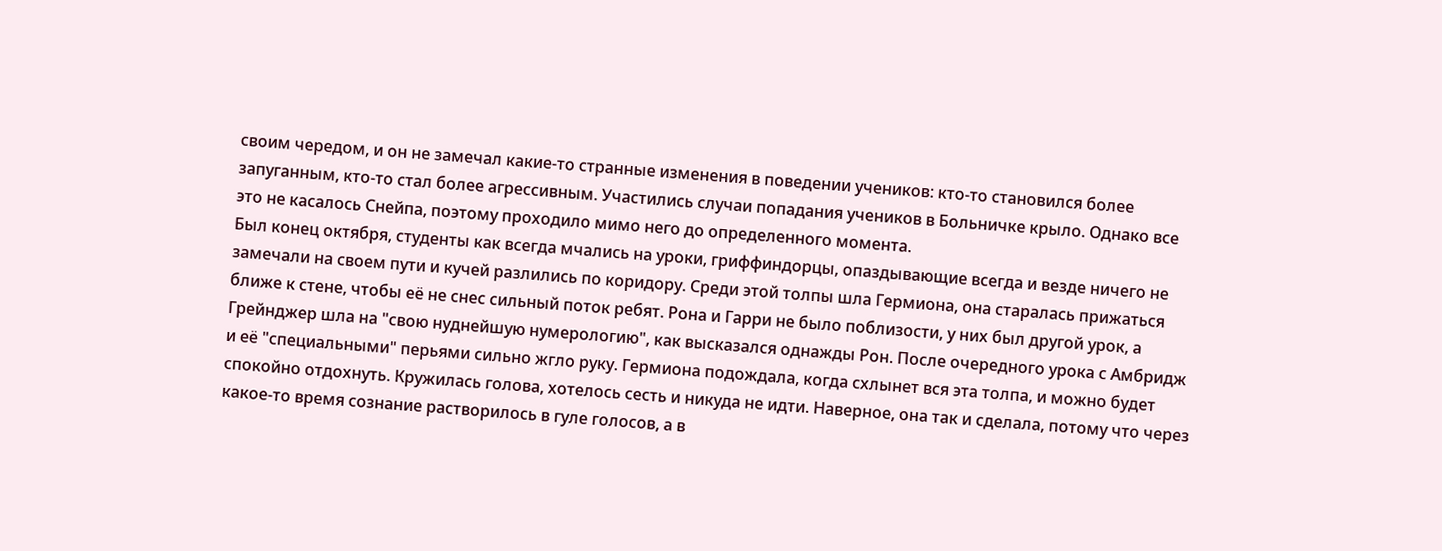своим чередом, и он не замечал какие-то странные изменения в поведении учеников: кто-то становился более запуганным, кто-то стал более агрессивным. Участились случаи попадания учеников в Больничке крыло. Однако все это не касалось Снейпа, поэтому проходило мимо него до определенного момента.
Был конец октября, студенты как всегда мчались на уроки, гриффиндорцы, опаздывающие всегда и везде ничего не замечали на своем пути и кучей разлились по коридору. Среди этой толпы шла Гермиона, она старалась прижаться ближе к стене, чтобы её не снес сильный поток ребят. Рона и Гарри не было поблизости, у них был другой урок, а Грейнджер шла на "свою нуднейшую нумерологию", как высказался однажды Рон. После очередного урока с Амбридж и её "специальными" перьями сильно жгло руку. Гермиона подождала, когда схлынет вся эта толпа, и можно будет спокойно отдохнуть. Кружилась голова, хотелось сесть и никуда не идти. Наверное, она так и сделала, потому что через какое-то время сознание растворилось в гуле голосов, а в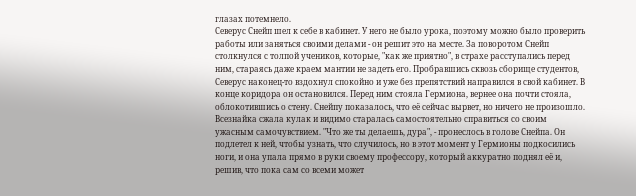глазах потемнело.
Северус Снейп шел к себе в кабинет. У него не было урока, поэтому можно было проверить работы или заняться своими делами - он решит это на месте. За поворотом Снейп столкнулся с толпой учеников, которые, "как же приятно", в страхе расступались перед ним, стараясь даже краем мантии не задеть его. Пробравшись сквозь сборище студентов, Северус наконец-то вздохнул спокойно и уже без препятствий направился в свой кабинет. В конце коридора он остановился. Перед ним стояла Гермиона, вернее она почти стояла, облокотившись о стену. Снейпу показалось, что её сейчас вырвет, но ничего не произошло. Всезнайка сжала кулак и видимо старалась самостоятельно справиться со своим ужасным самочувствием. "Что же ты делаешь, дура", - пронеслось в голове Снейпа. Он подлетел к ней, чтобы узнать, что случилось, но в этот момент у Гермионы подкосились ноги, и она упала прямо в руки своему профессору, который аккуратно поднял её и, решив, что пока сам со всеми может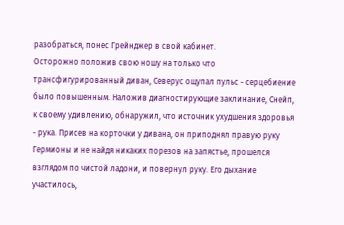разобраться, понес Грейнджер в свой кабинет.
Осторожно положив свою ношу на только что трансфигурированный диван, Северус ощупал пульс - серцебиение было повышенным. Наложив диагностирующие заклинание, Снейп, к своему удивлению, обнаружил, что источник ухудшения здоровья - рука. Присев на корточки у дивана, он приподнял правую руку Гермионы и не найдя никаких порезов на запястье, прошелся взглядом по чистой ладони, и повернул руку. Его дыхание участилось,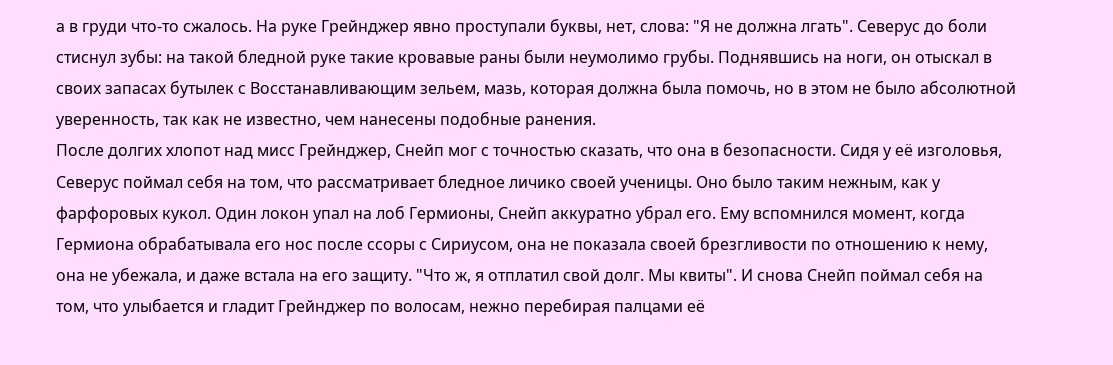а в груди что-то сжалось. На руке Грейнджер явно проступали буквы, нет, слова: "Я не должна лгать". Северус до боли стиснул зубы: на такой бледной руке такие кровавые раны были неумолимо грубы. Поднявшись на ноги, он отыскал в своих запасах бутылек с Восстанавливающим зельем, мазь, которая должна была помочь, но в этом не было абсолютной уверенность, так как не известно, чем нанесены подобные ранения.
После долгих хлопот над мисс Грейнджер, Снейп мог с точностью сказать, что она в безопасности. Сидя у её изголовья, Северус поймал себя на том, что рассматривает бледное личико своей ученицы. Оно было таким нежным, как у фарфоровых кукол. Один локон упал на лоб Гермионы, Снейп аккуратно убрал его. Ему вспомнился момент, когда Гермиона обрабатывала его нос после ссоры с Сириусом, она не показала своей брезгливости по отношению к нему, она не убежала, и даже встала на его защиту. "Что ж, я отплатил свой долг. Мы квиты". И снова Снейп поймал себя на том, что улыбается и гладит Грейнджер по волосам, нежно перебирая палцами её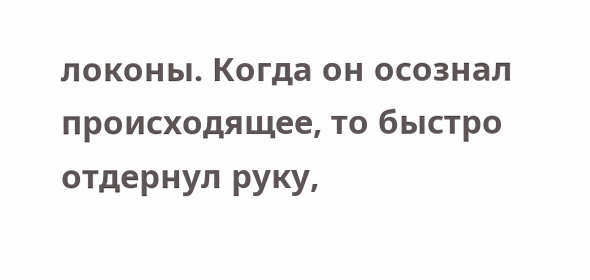локоны. Когда он осознал происходящее, то быстро отдернул руку,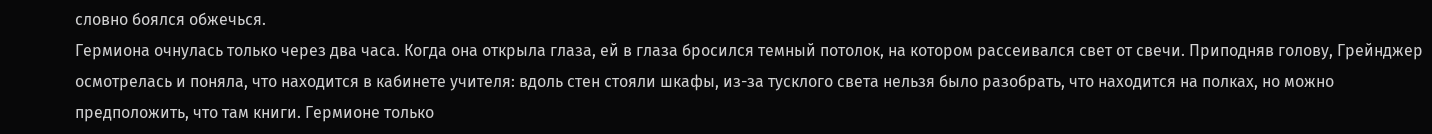словно боялся обжечься.
Гермиона очнулась только через два часа. Когда она открыла глаза, ей в глаза бросился темный потолок, на котором рассеивался свет от свечи. Приподняв голову, Грейнджер осмотрелась и поняла, что находится в кабинете учителя: вдоль стен стояли шкафы, из-за тусклого света нельзя было разобрать, что находится на полках, но можно предположить, что там книги. Гермионе только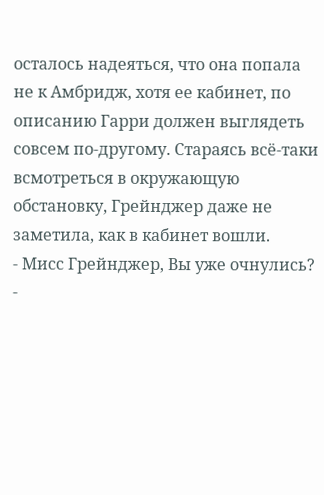осталось надеяться, что она попала не к Амбридж, хотя ее кабинет, по описанию Гарри должен выглядеть совсем по-другому. Стараясь всё-таки всмотреться в окружающую обстановку, Грейнджер даже не заметила, как в кабинет вошли.
- Мисс Грейнджер, Вы уже очнулись? -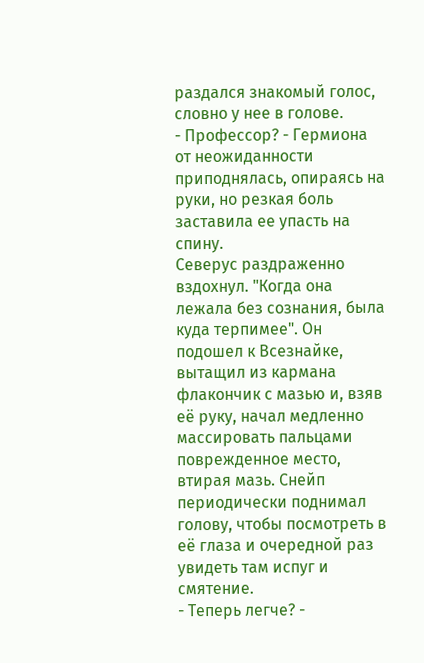раздался знакомый голос, словно у нее в голове.
- Профессор? - Гермиона от неожиданности приподнялась, опираясь на руки, но резкая боль заставила ее упасть на спину.
Северус раздраженно вздохнул. "Когда она лежала без сознания, была куда терпимее". Он подошел к Всезнайке, вытащил из кармана флакончик с мазью и, взяв её руку, начал медленно массировать пальцами поврежденное место, втирая мазь. Снейп периодически поднимал голову, чтобы посмотреть в её глаза и очередной раз увидеть там испуг и смятение.
- Теперь легче? -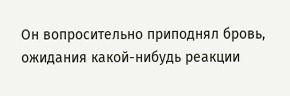Он вопросительно приподнял бровь, ожидания какой-нибудь реакции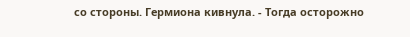со стороны. Гермиона кивнула. - Тогда осторожно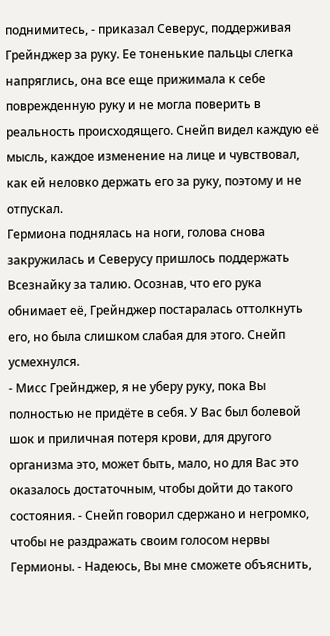поднимитесь, - приказал Северус, поддерживая Грейнджер за руку. Ее тоненькие пальцы слегка напряглись, она все еще прижимала к себе поврежденную руку и не могла поверить в реальность происходящего. Снейп видел каждую её мысль, каждое изменение на лице и чувствовал, как ей неловко держать его за руку, поэтому и не отпускал.
Гермиона поднялась на ноги, голова снова закружилась и Северусу пришлось поддержать Всезнайку за талию. Осознав, что его рука обнимает её, Грейнджер постаралась оттолкнуть его, но была слишком слабая для этого. Снейп усмехнулся.
- Мисс Грейнджер, я не уберу руку, пока Вы полностью не придёте в себя. У Вас был болевой шок и приличная потеря крови, для другого организма это, может быть, мало, но для Вас это оказалось достаточным, чтобы дойти до такого состояния. - Снейп говорил сдержано и негромко, чтобы не раздражать своим голосом нервы Гермионы. - Надеюсь, Вы мне сможете объяснить,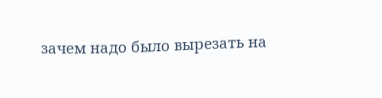зачем надо было вырезать на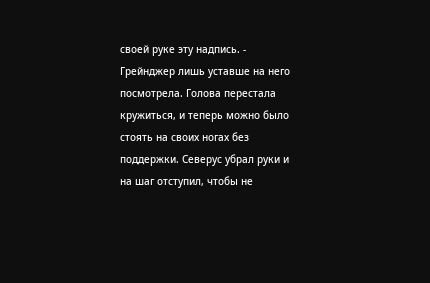своей руке эту надпись. - Грейнджер лишь уставше на него посмотрела. Голова перестала кружиться, и теперь можно было стоять на своих ногах без поддержки. Северус убрал руки и на шаг отступил, чтобы не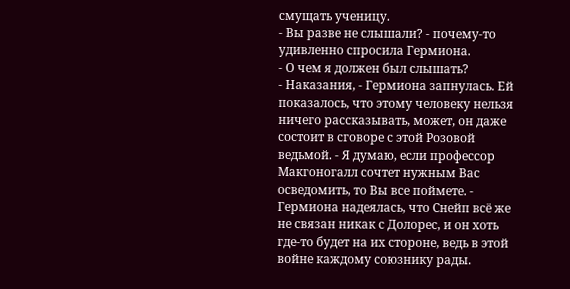смущать ученицу.
- Вы разве не слышали? - почему-то удивленно спросила Гермиона.
- О чем я должен был слышать?
- Наказания, - Гермиона запнулась. Ей показалось, что этому человеку нельзя ничего рассказывать, может, он даже состоит в сговоре с этой Розовой ведьмой. - Я думаю, если профессор Макгоногалл сочтет нужным Вас осведомить, то Вы все поймете. - Гермиона надеялась, что Снейп всё же не связан никак с Долорес, и он хоть где-то будет на их стороне, ведь в этой войне каждому союзнику рады.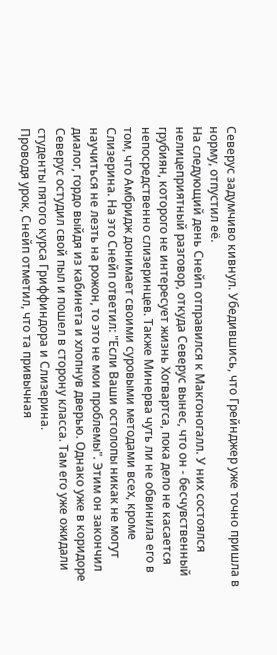Северус задумчиво кивнул. Убедившись, что Грейнджер уже точно пришла в норму, отпустил её.
На следующий день Снейп отправился к Макгоногалл. У них состоялся нелицеприятный разговор, откуда Северус вынес, что он - бесчувственный грубиян, которого не интересует жизнь Хогвартса, пока дело не касается непосредственно слизеринцев. Также Минерва чуть ли не обвинила его в том, что Амбридж донимает своими суровыми методами всех, кроме Слизерина. На это Снейп ответил: "Если Ваши остолопы никак не могут научиться не лезть на рожон, то это не мои проблемы". Этим он закончил диалог, гордо выйдя из кабинета и хлопнув дверью. Однако уже в коридоре Северус остудил свой пыл и пошел в сторону класса. Там его уже ожидали студенты пятого курса Гриффиндора и Слизерина.
Проводя урок, Снейп отметил, что та привычная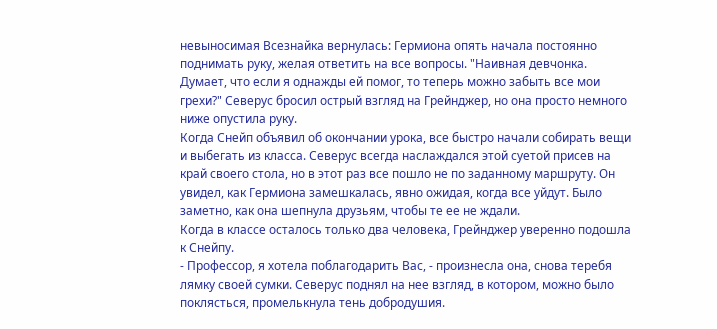невыносимая Всезнайка вернулась: Гермиона опять начала постоянно поднимать руку, желая ответить на все вопросы. "Наивная девчонка. Думает, что если я однажды ей помог, то теперь можно забыть все мои грехи?" Северус бросил острый взгляд на Грейнджер, но она просто немного ниже опустила руку.
Когда Снейп объявил об окончании урока, все быстро начали собирать вещи и выбегать из класса. Северус всегда наслаждался этой суетой присев на край своего стола, но в этот раз все пошло не по заданному маршруту. Он увидел, как Гермиона замешкалась, явно ожидая, когда все уйдут. Было заметно, как она шепнула друзьям, чтобы те ее не ждали.
Когда в классе осталось только два человека, Грейнджер уверенно подошла к Снейпу.
- Профессор, я хотела поблагодарить Вас, - произнесла она, снова теребя лямку своей сумки. Северус поднял на нее взгляд, в котором, можно было поклясться, промелькнула тень добродушия.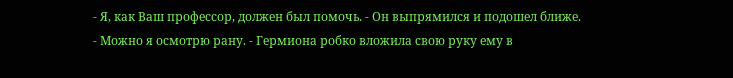- Я, как Ваш профессор, должен был помочь. - Он выпрямился и подошел ближе. - Можно я осмотрю рану. - Гермиона робко вложила свою руку ему в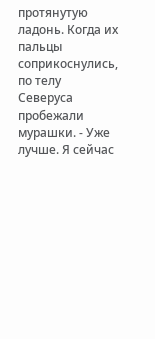протянутую ладонь. Когда их пальцы соприкоснулись, по телу Северуса пробежали мурашки. - Уже лучше. Я сейчас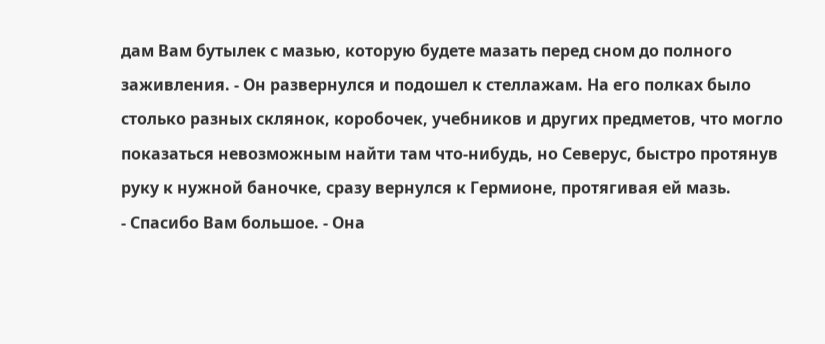дам Вам бутылек с мазью, которую будете мазать перед сном до полного заживления. - Он развернулся и подошел к стеллажам. На его полках было столько разных склянок, коробочек, учебников и других предметов, что могло показаться невозможным найти там что-нибудь, но Северус, быстро протянув руку к нужной баночке, сразу вернулся к Гермионе, протягивая ей мазь.
- Спасибо Вам большое. - Она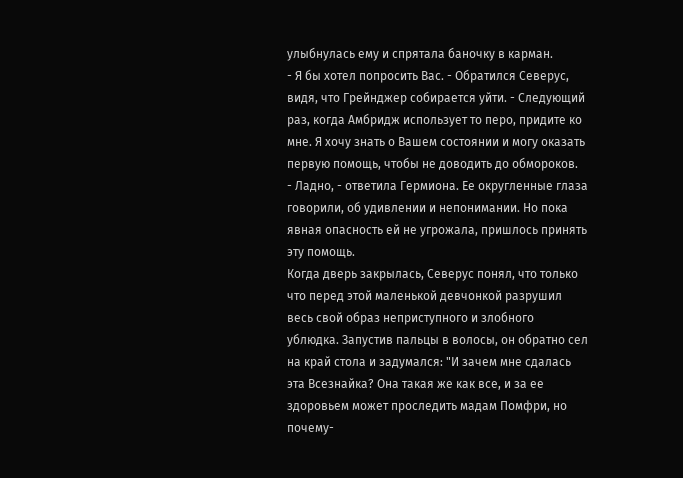улыбнулась ему и спрятала баночку в карман.
- Я бы хотел попросить Вас. - Обратился Северус, видя, что Грейнджер собирается уйти. - Следующий раз, когда Амбридж использует то перо, придите ко мне. Я хочу знать о Вашем состоянии и могу оказать первую помощь, чтобы не доводить до обмороков.
- Ладно, - ответила Гермиона. Ее округленные глаза говорили, об удивлении и непонимании. Но пока явная опасность ей не угрожала, пришлось принять эту помощь.
Когда дверь закрылась, Северус понял, что только что перед этой маленькой девчонкой разрушил весь свой образ неприступного и злобного ублюдка. Запустив пальцы в волосы, он обратно сел на край стола и задумался: "И зачем мне сдалась эта Всезнайка? Она такая же как все, и за ее здоровьем может проследить мадам Помфри, но почему-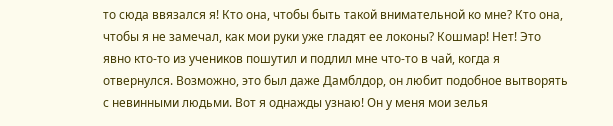то сюда ввязался я! Кто она, чтобы быть такой внимательной ко мне? Кто она, чтобы я не замечал, как мои руки уже гладят ее локоны? Кошмар! Нет! Это явно кто-то из учеников пошутил и подлил мне что-то в чай, когда я отвернулся. Возможно, это был даже Дамблдор, он любит подобное вытворять с невинными людьми. Вот я однажды узнаю! Он у меня мои зелья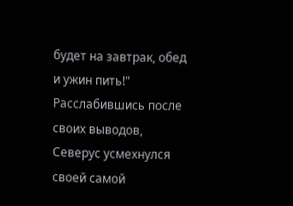будет на завтрак, обед и ужин пить!" Расслабившись после своих выводов, Северус усмехнулся своей самой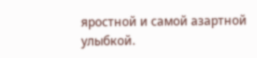яростной и самой азартной улыбкой.